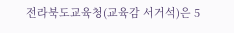전라북도교육청(교육감 서거석)은 5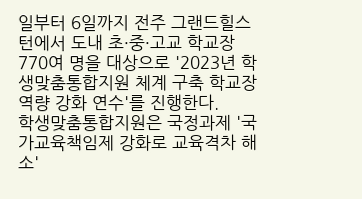일부터 6일까지 전주 그랜드힐스턴에서 도내 초·중·고교 학교장 770여 명을 대상으로 '2023년 학생맞춤통합지원 체계 구축 학교장 역량 강화 연수'를 진행한다.
학생맞춤통합지원은 국정과제 '국가교육책임제 강화로 교육격차 해소'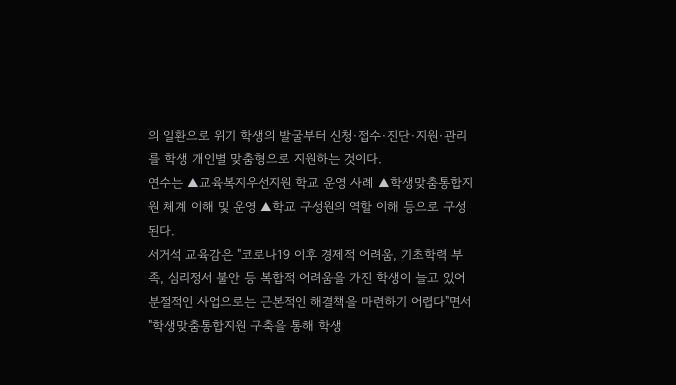의 일환으로 위기 학생의 발굴부터 신청·접수·진단·지원·관리를 학생 개인별 맞춤형으로 지원하는 것이다.
연수는 ▲교육복지우선지원 학교 운영 사례 ▲학생맞춤통합지원 체계 이해 및 운영 ▲학교 구성원의 역할 이해 등으로 구성된다.
서거석 교육감은 "코로나19 이후 경제적 어려움, 기초학력 부족, 심리정서 불안 등 복합적 어려움을 가진 학생이 늘고 있어 분절적인 사업으로는 근본적인 해결책을 마련하기 어렵다"면서 "학생맞춤통합지원 구축을 통해 학생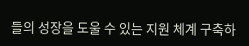들의 성장을 도울 수 있는 지원 체계 구축하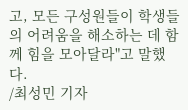고, 모든 구성원들이 학생들의 어려움을 해소하는 데 함께 힘을 모아달라"고 말했다.
/최성민 기자